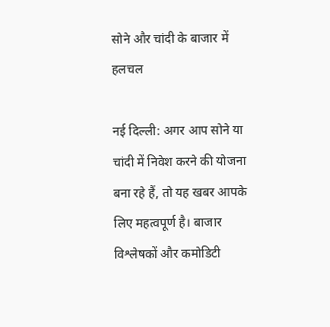सोने और चांदी के बाजार में हलचल

नई दिल्ली: अगर आप सोने या चांदी में निवेश करने की योजना बना रहे हैं, तो यह खबर आपके लिए महत्वपूर्ण है। बाजार विश्लेषकों और कमोडिटी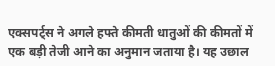एक्सपर्ट्स ने अगले हफ्ते कीमती धातुओं की कीमतों में एक बड़ी तेजी आने का अनुमान जताया है। यह उछाल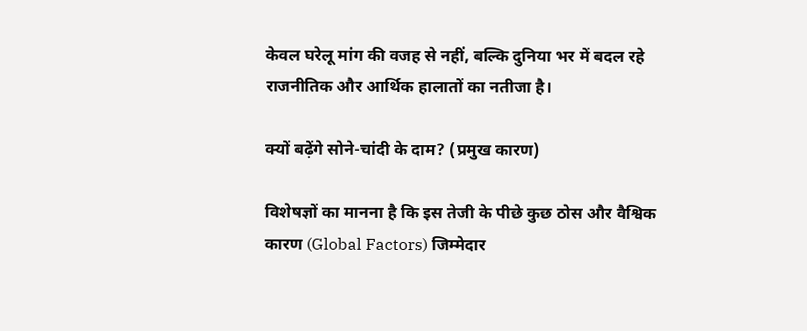केवल घरेलू मांग की वजह से नहीं, बल्कि दुनिया भर में बदल रहे राजनीतिक और आर्थिक हालातों का नतीजा है।

क्यों बढ़ेंगे सोने-चांदी के दाम? (प्रमुख कारण)

विशेषज्ञों का मानना है कि इस तेजी के पीछे कुछ ठोस और वैश्विक कारण (Global Factors) जिम्मेदार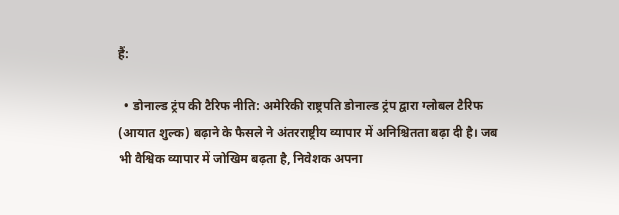हैं:

  • डोनाल्ड ट्रंप की टैरिफ नीति: अमेरिकी राष्ट्रपति डोनाल्ड ट्रंप द्वारा ग्लोबल टैरिफ (आयात शुल्क) बढ़ाने के फैसले ने अंतरराष्ट्रीय व्यापार में अनिश्चितता बढ़ा दी है। जब भी वैश्विक व्यापार में जोखिम बढ़ता है, निवेशक अपना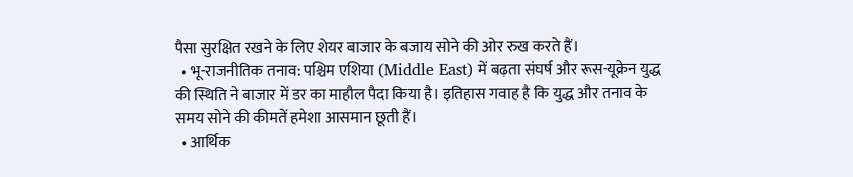पैसा सुरक्षित रखने के लिए शेयर बाजार के बजाय सोने की ओर रुख करते हैं।
  • भू-राजनीतिक तनाव: पश्चिम एशिया (Middle East) में बढ़ता संघर्ष और रूस-यूक्रेन युद्ध की स्थिति ने बाजार में डर का माहौल पैदा किया है। इतिहास गवाह है कि युद्ध और तनाव के समय सोने की कीमतें हमेशा आसमान छूती हैं।
  • आर्थिक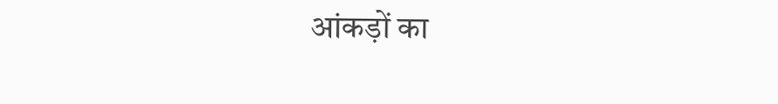आंकड़ों का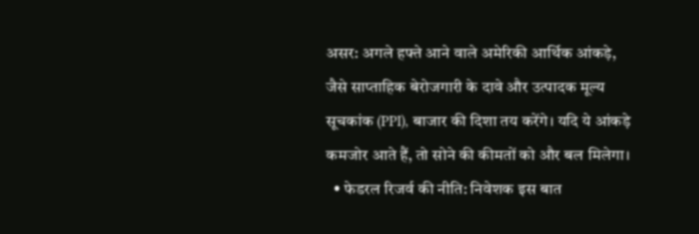असर: अगले हफ्ते आने वाले अमेरिकी आर्थिक आंकड़े, जैसे साप्ताहिक बेरोजगारी के दावे और उत्पादक मूल्य सूचकांक (PPI), बाजार की दिशा तय करेंगे। यदि ये आंकड़े कमजोर आते हैं, तो सोने की कीमतों को और बल मिलेगा।
  • फेडरल रिजर्व की नीति: निवेशक इस बात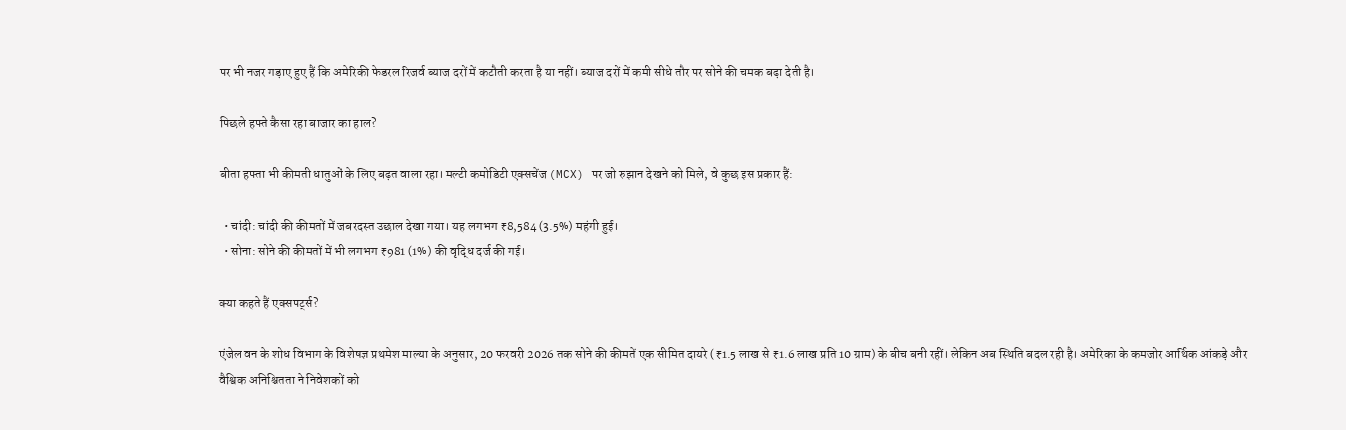पर भी नजर गड़ाए हुए हैं कि अमेरिकी फेडरल रिजर्व ब्याज दरों में कटौती करता है या नहीं। ब्याज दरों में कमी सीधे तौर पर सोने की चमक बढ़ा देती है।

पिछले हफ्ते कैसा रहा बाजार का हाल?

बीता हफ्ता भी कीमती धातुओं के लिए बढ़त वाला रहा। मल्टी कमोडिटी एक्सचेंज (MCX) पर जो रुझान देखने को मिले, वे कुछ इस प्रकार हैं:

  • चांदी: चांदी की कीमतों में जबरदस्त उछाल देखा गया। यह लगभग ₹8,584 (3.5%) महंगी हुई।
  • सोना: सोने की कीमतों में भी लगभग ₹981 (1%) की वृद्धि दर्ज की गई।

क्या कहते हैं एक्सपर्ट्स?

एंजेल वन के शोध विभाग के विशेषज्ञ प्रथमेश माल्या के अनुसार, 20 फरवरी 2026 तक सोने की कीमतें एक सीमित दायरे (₹1.5 लाख से ₹1.6 लाख प्रति 10 ग्राम) के बीच बनी रहीं। लेकिन अब स्थिति बदल रही है। अमेरिका के कमजोर आर्थिक आंकड़े और वैश्विक अनिश्चितता ने निवेशकों को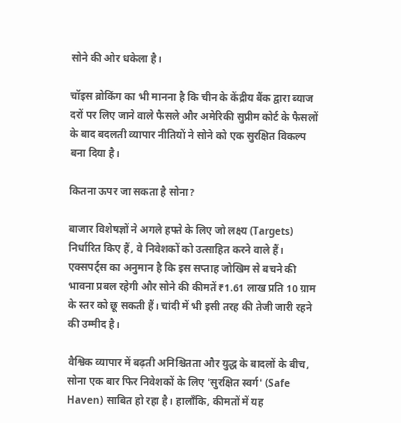सोने की ओर धकेला है।

चॉइस ब्रोकिंग का भी मानना है कि चीन के केंद्रीय बैंक द्वारा ब्याज दरों पर लिए जाने वाले फैसले और अमेरिकी सुप्रीम कोर्ट के फैसलों के बाद बदलती व्यापार नीतियों ने सोने को एक सुरक्षित विकल्प बना दिया है।

कितना ऊपर जा सकता है सोना?

बाजार विशेषज्ञों ने अगले हफ्ते के लिए जो लक्ष्य (Targets) निर्धारित किए हैं, वे निवेशकों को उत्साहित करने वाले हैं। एक्सपर्ट्स का अनुमान है कि इस सप्ताह जोखिम से बचने की भावना प्रबल रहेगी और सोने की कीमतें ₹1.61 लाख प्रति 10 ग्राम के स्तर को छू सकती हैं। चांदी में भी इसी तरह की तेजी जारी रहने की उम्मीद है।

वैश्विक व्यापार में बढ़ती अनिश्चितता और युद्ध के बादलों के बीच, सोना एक बार फिर निवेशकों के लिए 'सुरक्षित स्वर्ग' (Safe Haven) साबित हो रहा है। हालाँकि, कीमतों में यह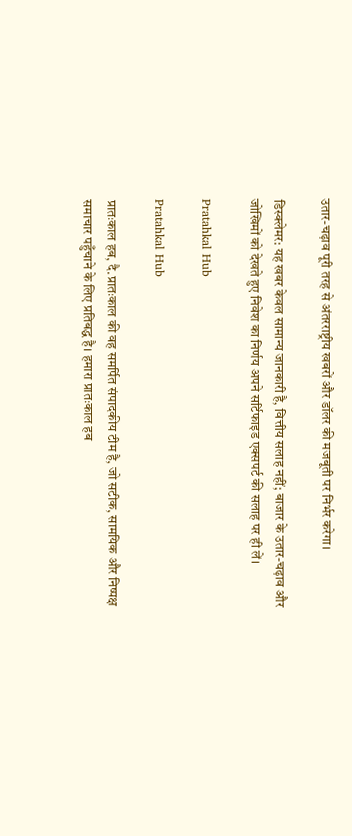उतार-चढ़ाव पूरी तरह से अंतरराष्ट्रीय खबरों और डॉलर की मजबूती पर निर्भर करेगा।

डिस्क्लेमर: यह खबर केवल सामान्य जानकारी है, वित्तीय सलाह नहीं; बाजार के उतार-चढ़ाव और जोखिमों को देखते हुए निवेश का निर्णय अपने सर्टिफाइड एक्सपर्ट की सलाह पर ही लें।

Pratahkal Hub

Pratahkal Hub

प्रातःकाल हब, दै.प्रातःकाल की वह समर्पित संपादकीय टीम है, जो सटीक, सामयिक और निष्पक्ष समाचार पहुँचाने के लिए प्रतिबद्ध है। हमारा प्रातःकाल हब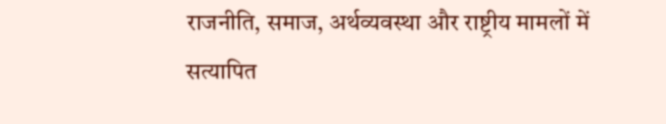राजनीति, समाज, अर्थव्यवस्था और राष्ट्रीय मामलों में सत्यापित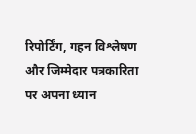रिपोर्टिंग, गहन विश्लेषण और जिम्मेदार पत्रकारिता पर अपना ध्यान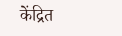केंद्रित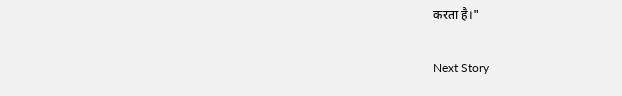करता है।"

Next Story